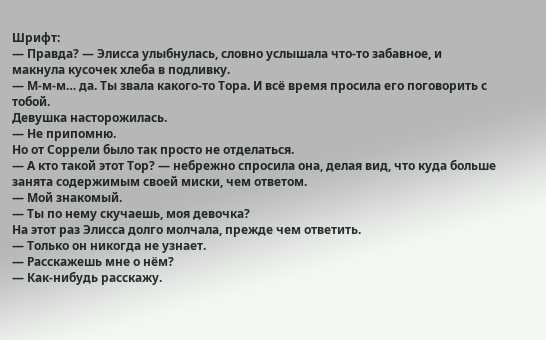Шрифт:
— Правда? — Элисса улыбнулась, словно услышала что-то забавное, и макнула кусочек хлеба в подливку.
— М-м-м… да. Ты звала какого-то Тора. И всё время просила его поговорить с тобой.
Девушка насторожилась.
— Не припомню.
Но от Соррели было так просто не отделаться.
— А кто такой этот Тор? — небрежно спросила она, делая вид, что куда больше занята содержимым своей миски, чем ответом.
— Мой знакомый.
— Ты по нему скучаешь, моя девочка?
На этот раз Элисса долго молчала, прежде чем ответить.
— Только он никогда не узнает.
— Расскажешь мне о нём?
— Как-нибудь расскажу.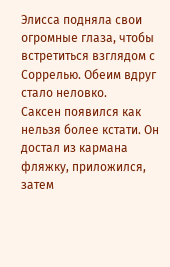Элисса подняла свои огромные глаза, чтобы встретиться взглядом с Соррелью. Обеим вдруг стало неловко.
Саксен появился как нельзя более кстати. Он достал из кармана фляжку, приложился, затем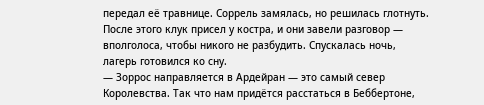передал её травнице. Соррель замялась, но решилась глотнуть. После этого клук присел у костра, и они завели разговор — вполголоса, чтобы никого не разбудить. Спускалась ночь, лагерь готовился ко сну.
— Зоррос направляется в Ардейран — это самый север Королевства. Так что нам придётся расстаться в Беббертоне,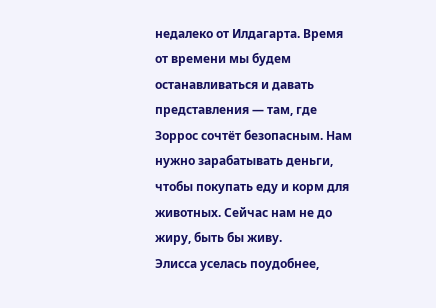недалеко от Илдагарта. Время от времени мы будем останавливаться и давать представления — там, где Зоррос сочтёт безопасным. Нам нужно зарабатывать деньги, чтобы покупать еду и корм для животных. Сейчас нам не до жиру, быть бы живу.
Элисса уселась поудобнее,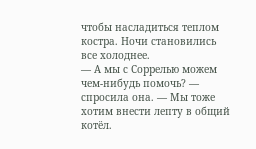чтобы насладиться теплом костра. Ночи становились все холоднее.
— А мы с Соррелью можем чем-нибудь помочь? — спросила она. — Мы тоже хотим внести лепту в общий котёл.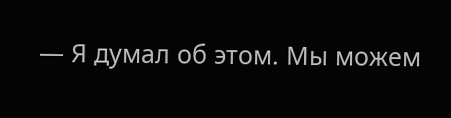— Я думал об этом. Мы можем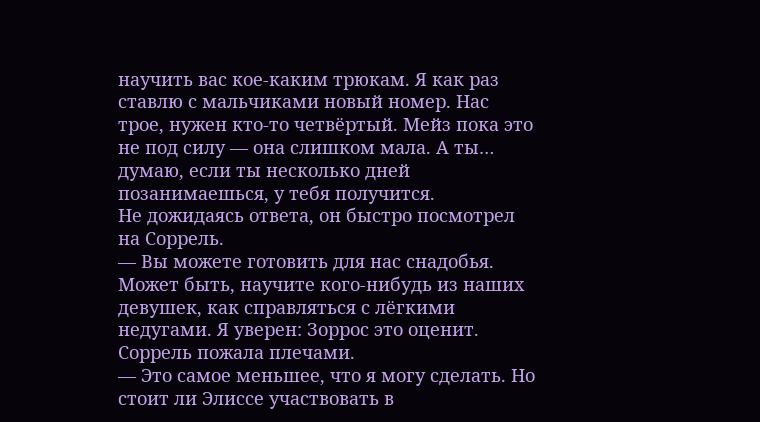научить вас кое-каким трюкам. Я как раз ставлю с мальчиками новый номер. Нас трое, нужен кто-то четвёртый. Мейз пока это не под силу — она слишком мала. А ты… думаю, если ты несколько дней позанимаешься, у тебя получится.
Не дожидаясь ответа, он быстро посмотрел на Соррель.
— Вы можете готовить для нас снадобья. Может быть, научите кого-нибудь из наших девушек, как справляться с лёгкими недугами. Я уверен: Зоррос это оценит.
Соррель пожала плечами.
— Это самое меньшее, что я могу сделать. Но стоит ли Элиссе участвовать в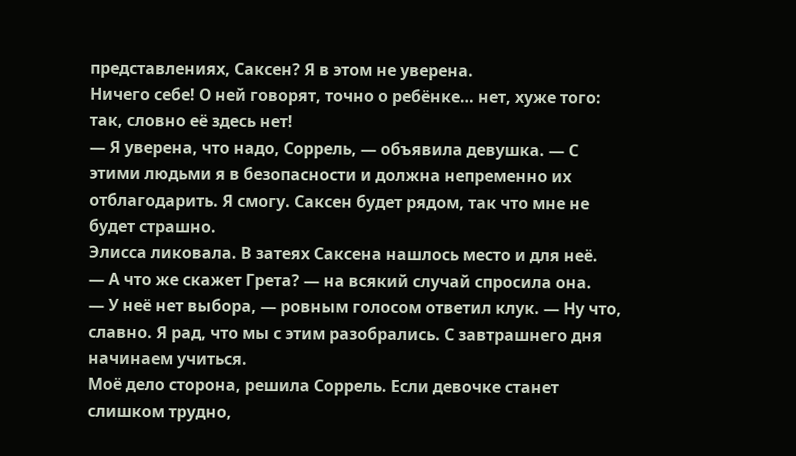представлениях, Саксен? Я в этом не уверена.
Ничего себе! О ней говорят, точно о ребёнке… нет, хуже того: так, словно её здесь нет!
— Я уверена, что надо, Соррель, — объявила девушка. — С этими людьми я в безопасности и должна непременно их отблагодарить. Я смогу. Саксен будет рядом, так что мне не будет страшно.
Элисса ликовала. В затеях Саксена нашлось место и для неё.
— А что же скажет Грета? — на всякий случай спросила она.
— У неё нет выбора, — ровным голосом ответил клук. — Ну что, славно. Я рад, что мы с этим разобрались. С завтрашнего дня начинаем учиться.
Моё дело сторона, решила Соррель. Если девочке станет слишком трудно,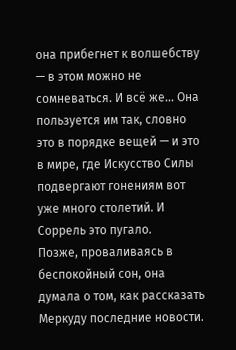она прибегнет к волшебству — в этом можно не сомневаться. И всё же… Она пользуется им так, словно это в порядке вещей — и это в мире, где Искусство Силы подвергают гонениям вот уже много столетий. И Соррель это пугало.
Позже, проваливаясь в беспокойный сон, она думала о том, как рассказать Меркуду последние новости.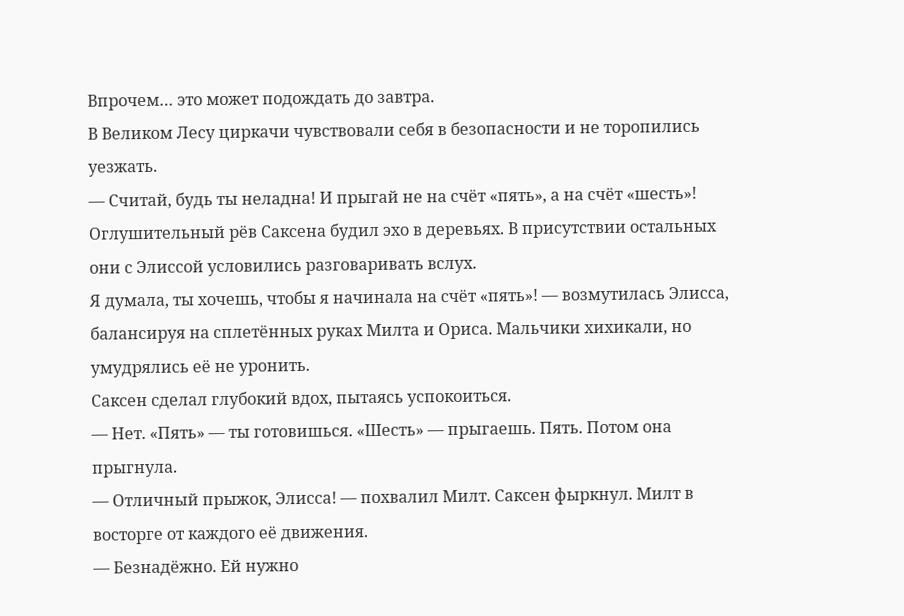Впрочем… это может подождать до завтра.
В Великом Лесу циркачи чувствовали себя в безопасности и не торопились уезжать.
— Считай, будь ты неладна! И прыгай не на счёт «пять», а на счёт «шесть»!
Оглушительный рёв Саксена будил эхо в деревьях. В присутствии остальных они с Элиссой условились разговаривать вслух.
Я думала, ты хочешь, чтобы я начинала на счёт «пять»! — возмутилась Элисса, балансируя на сплетённых руках Милта и Ориса. Мальчики хихикали, но умудрялись её не уронить.
Саксен сделал глубокий вдох, пытаясь успокоиться.
— Нет. «Пять» — ты готовишься. «Шесть» — прыгаешь. Пять. Потом она прыгнула.
— Отличный прыжок, Элисса! — похвалил Милт. Саксен фыркнул. Милт в восторге от каждого её движения.
— Безнадёжно. Ей нужно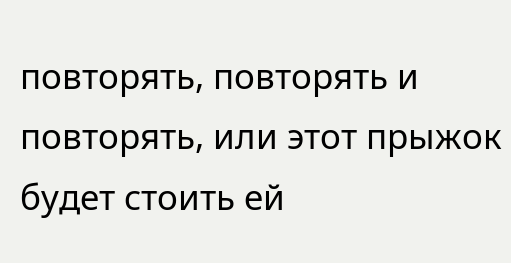повторять, повторять и повторять, или этот прыжок будет стоить ей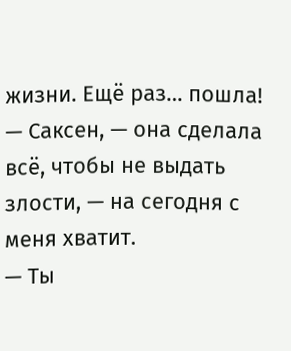жизни. Ещё раз… пошла!
— Саксен, — она сделала всё, чтобы не выдать злости, — на сегодня с меня хватит.
— Ты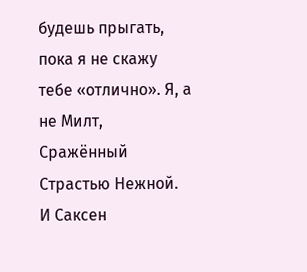будешь прыгать, пока я не скажу тебе «отлично». Я, а не Милт, Сражённый Страстью Нежной.
И Саксен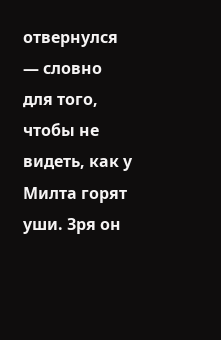отвернулся — словно для того, чтобы не видеть, как у Милта горят уши. Зря он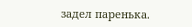задел паренька.